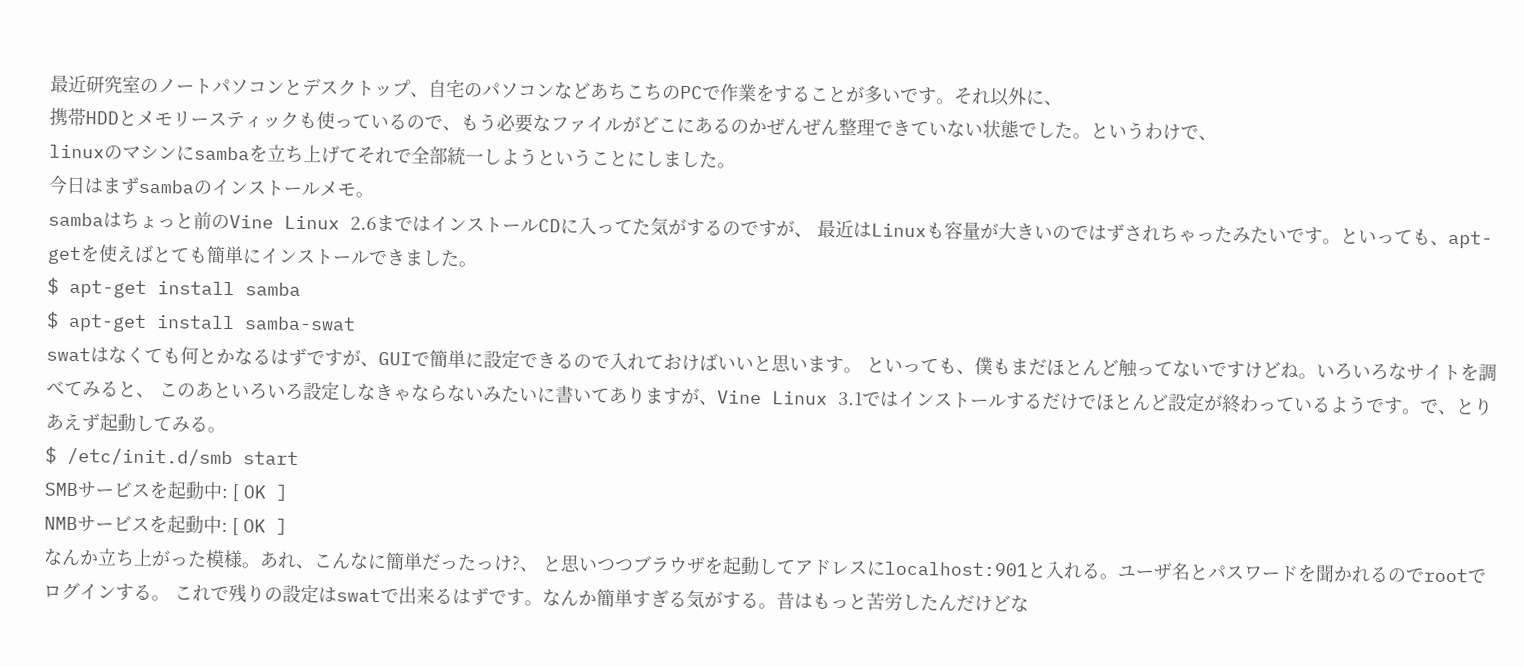最近研究室のノートパソコンとデスクトップ、自宅のパソコンなどあちこちのPCで作業をすることが多いです。それ以外に、
携帯HDDとメモリースティックも使っているので、もう必要なファイルがどこにあるのかぜんぜん整理できていない状態でした。というわけで、
linuxのマシンにsambaを立ち上げてそれで全部統一しようということにしました。
今日はまずsambaのインストールメモ。
sambaはちょっと前のVine Linux 2.6まではインストールCDに入ってた気がするのですが、 最近はLinuxも容量が大きいのではずされちゃったみたいです。といっても、apt-getを使えばとても簡単にインストールできました。
$ apt-get install samba
$ apt-get install samba-swat
swatはなくても何とかなるはずですが、GUIで簡単に設定できるので入れておけばいいと思います。 といっても、僕もまだほとんど触ってないですけどね。いろいろなサイトを調べてみると、 このあといろいろ設定しなきゃならないみたいに書いてありますが、Vine Linux 3.1ではインストールするだけでほとんど設定が終わっているようです。で、とりあえず起動してみる。
$ /etc/init.d/smb start
SMBサービスを起動中: [ OK ]
NMBサービスを起動中: [ OK ]
なんか立ち上がった模様。あれ、こんなに簡単だったっけ?、 と思いつつブラウザを起動してアドレスにlocalhost:901と入れる。ユーザ名とパスワードを聞かれるのでrootでログインする。 これで残りの設定はswatで出来るはずです。なんか簡単すぎる気がする。昔はもっと苦労したんだけどな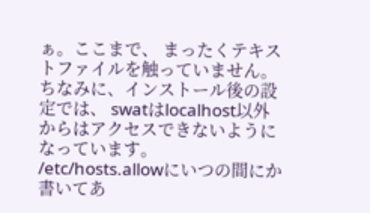ぁ。ここまで、 まったくテキストファイルを触っていません。
ちなみに、インストール後の設定では、 swatはlocalhost以外からはアクセスできないようになっています。 /etc/hosts.allowにいつの間にか書いてあ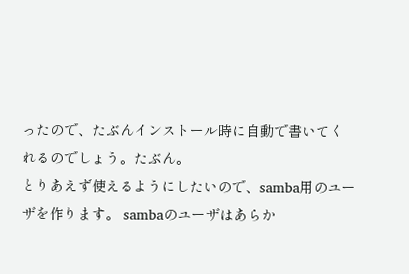ったので、たぶんインストール時に自動で書いてくれるのでしょう。たぶん。
とりあえず使えるようにしたいので、samba用のユーザを作ります。 sambaのユーザはあらか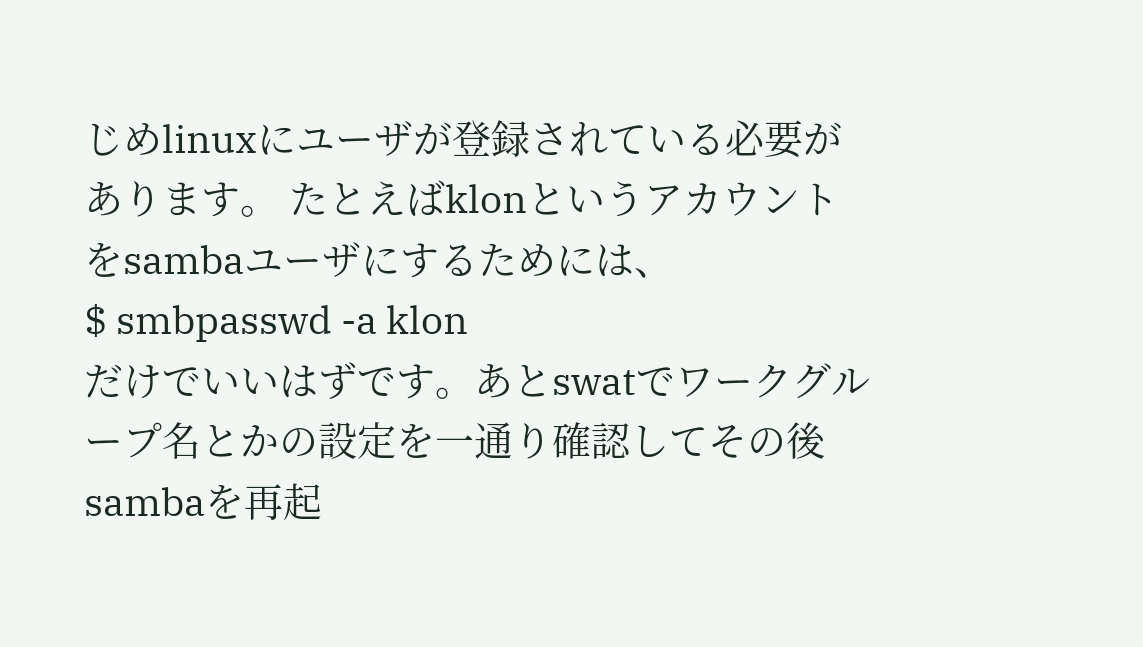じめlinuxにユーザが登録されている必要があります。 たとえばklonというアカウントをsambaユーザにするためには、
$ smbpasswd -a klon
だけでいいはずです。あとswatでワークグループ名とかの設定を一通り確認してその後sambaを再起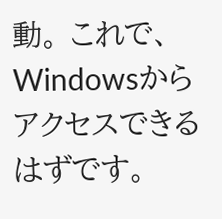動。 これで、Windowsからアクセスできるはずです。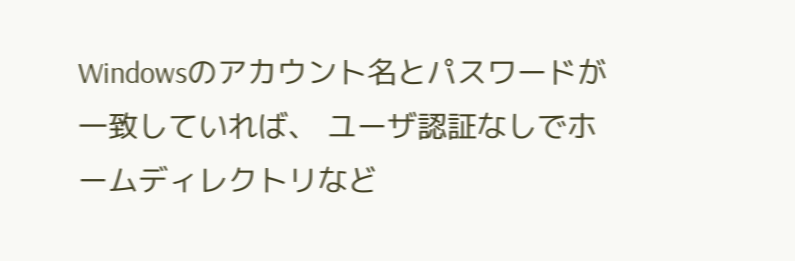Windowsのアカウント名とパスワードが一致していれば、 ユーザ認証なしでホームディレクトリなど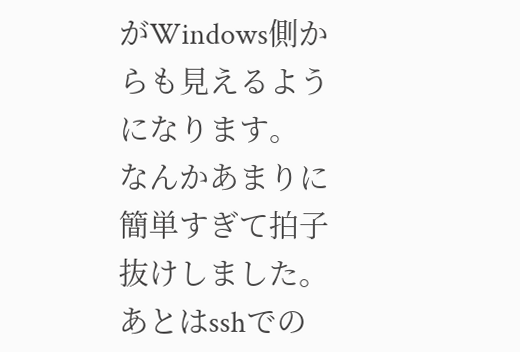がWindows側からも見えるようになります。
なんかあまりに簡単すぎて拍子抜けしました。
あとはsshでの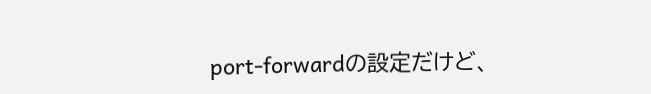port-forwardの設定だけど、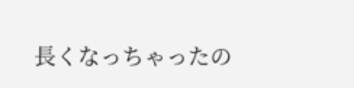長くなっちゃったの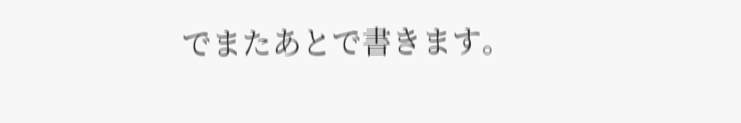でまたあとで書きます。